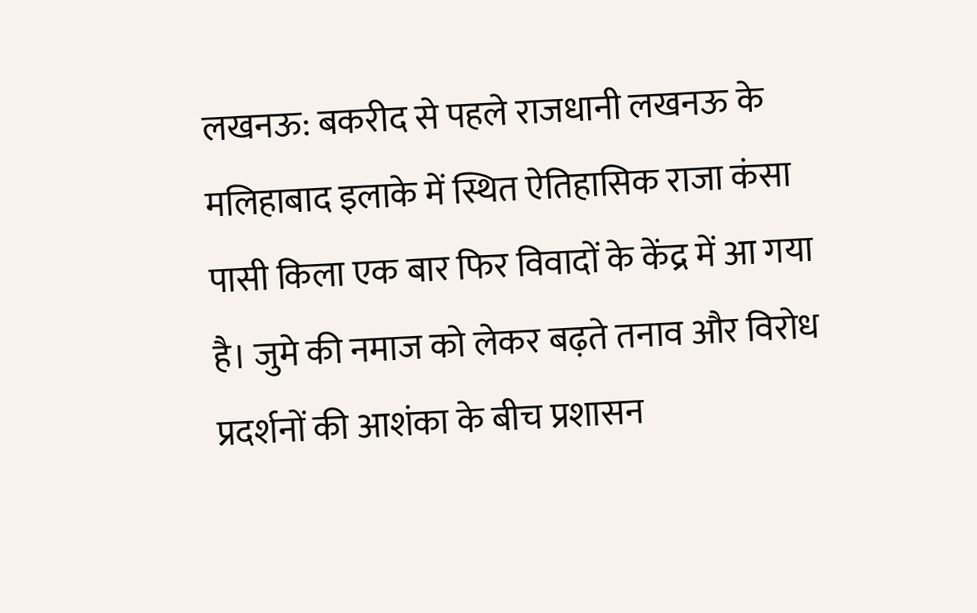लखनऊ: बकरीद से पहले राजधानी लखनऊ के मलिहाबाद इलाके में स्थित ऐतिहासिक राजा कंसा पासी किला एक बार फिर विवादों के केंद्र में आ गया है। जुमे की नमाज को लेकर बढ़ते तनाव और विरोध प्रदर्शनों की आशंका के बीच प्रशासन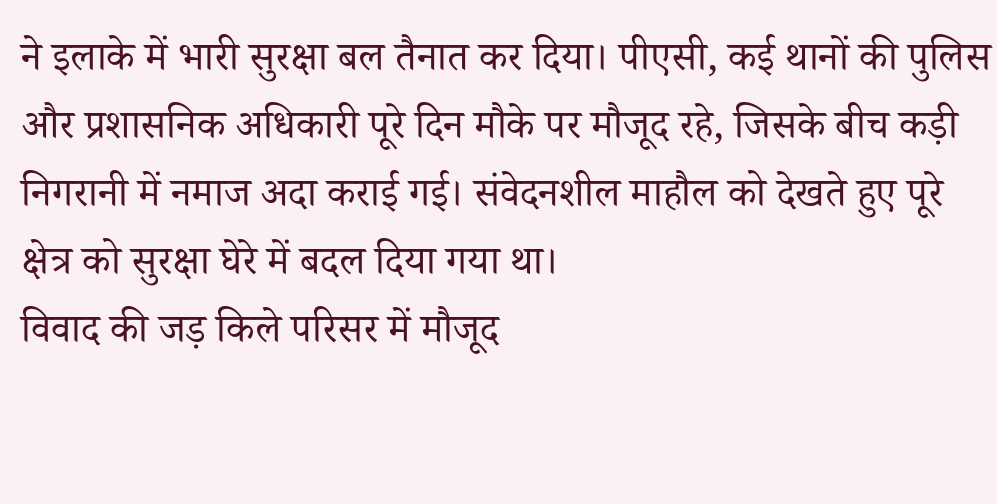ने इलाके में भारी सुरक्षा बल तैनात कर दिया। पीएसी, कई थानों की पुलिस और प्रशासनिक अधिकारी पूरे दिन मौके पर मौजूद रहे, जिसके बीच कड़ी निगरानी में नमाज अदा कराई गई। संवेदनशील माहौल को देखते हुए पूरे क्षेत्र को सुरक्षा घेरे में बदल दिया गया था।
विवाद की जड़ किले परिसर में मौजूद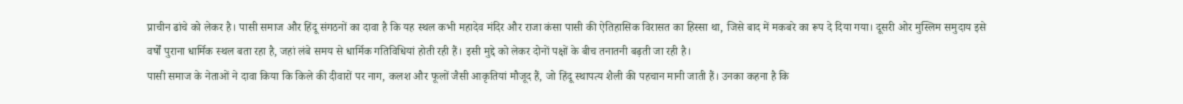प्राचीन ढांचे को लेकर है। पासी समाज और हिंदू संगठनों का दावा है कि यह स्थल कभी महादेव मंदिर और राजा कंसा पासी की ऐतिहासिक विरासत का हिस्सा था, जिसे बाद में मकबरे का रूप दे दिया गया। दूसरी ओर मुस्लिम समुदाय इसे वर्षों पुराना धार्मिक स्थल बता रहा है, जहां लंबे समय से धार्मिक गतिविधियां होती रही हैं। इसी मुद्दे को लेकर दोनों पक्षों के बीच तनातनी बढ़ती जा रही है।
पासी समाज के नेताओं ने दावा किया कि किले की दीवारों पर नाग, कलश और फूलों जैसी आकृतियां मौजूद हैं, जो हिंदू स्थापत्य शैली की पहचान मानी जाती हैं। उनका कहना है कि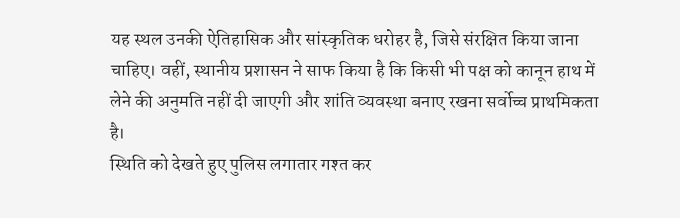यह स्थल उनकी ऐतिहासिक और सांस्कृतिक धरोहर है, जिसे संरक्षित किया जाना चाहिए। वहीं, स्थानीय प्रशासन ने साफ किया है कि किसी भी पक्ष को कानून हाथ में लेने की अनुमति नहीं दी जाएगी और शांति व्यवस्था बनाए रखना सर्वोच्च प्राथमिकता है।
स्थिति को देखते हुए पुलिस लगातार गश्त कर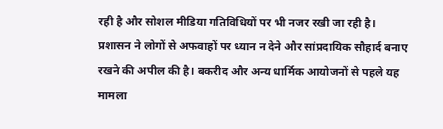रही है और सोशल मीडिया गतिविधियों पर भी नजर रखी जा रही है। प्रशासन ने लोगों से अफवाहों पर ध्यान न देने और सांप्रदायिक सौहार्द बनाए रखने की अपील की है। बकरीद और अन्य धार्मिक आयोजनों से पहले यह मामला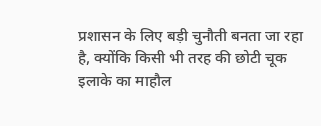प्रशासन के लिए बड़ी चुनौती बनता जा रहा है, क्योंकि किसी भी तरह की छोटी चूक इलाके का माहौल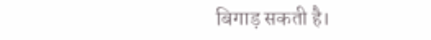बिगाड़ सकती है।